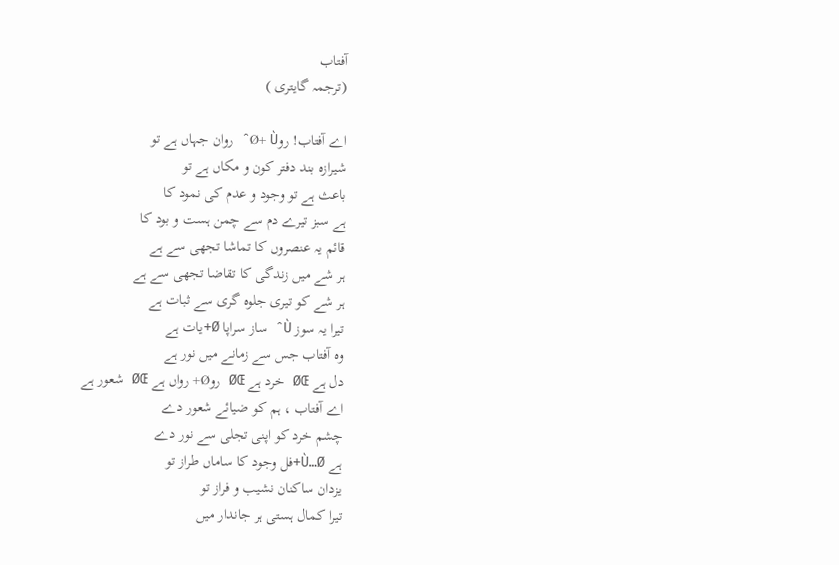آفتاب
(ترجمہ گایتری )

اے آفتاب! روØ+ Ùˆ روان جہاں ہے تو
شیرازہ بند دفتر کون و مکاں ہے تو
باعث ہے تو وجود و عدم کی نمود کا
ہے سبز تیرے دم سے چمن ہست و بود کا
قائم یہ عنصروں کا تماشا تجھی سے ہے
ہر شے میں زندگی کا تقاضا تجھی سے ہے
ہر شے کو تیری جلوہ گری سے ثبات ہے
تیرا یہ سوز Ùˆ ساز سراپا Ø+یات ہے
وہ آفتاب جس سے زمانے میں نور ہے
دل ہے ØŒ خرد ہے ØŒ روØ+ رواں ہے ØŒ شعور ہے
اے آفتاب ، ہم کو ضیائے شعور دے
چشم خرد کو اپنی تجلی سے نور دے
ہے Ù…Ø+فل وجود کا ساماں طراز تو
یزدان ساکنان نشیب و فراز تو
تیرا کمال ہستی ہر جاندار میں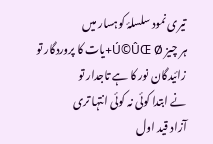تیری نمود سلسلۂ کوہسار میں
ہر چیز Ú©ÛŒ Ø+یات کا پروردگار تو
زائیدگان نور کا ہے تاجدار تو
نے ابتدا کوئی نہ کوئی انتہا تری
آزاد قید اول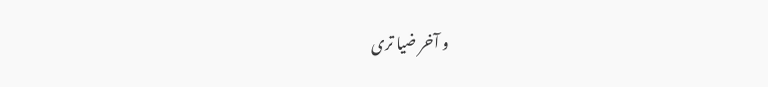و آخر ضیا تری